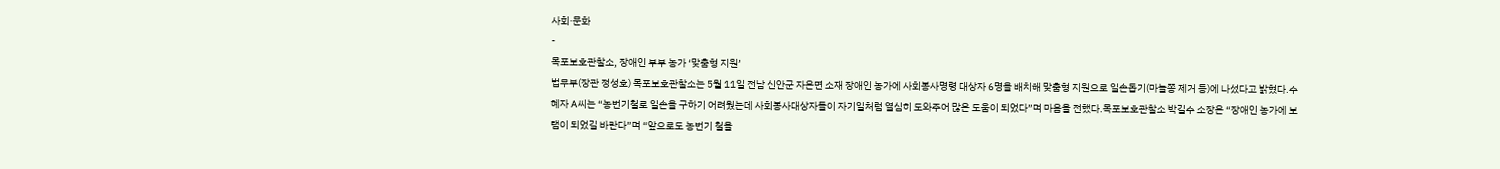사회·문화
-
목포보호관찰소, 장애인 부부 농가 ‘맞춤형 지원’
법무부(장관 정성호) 목포보호관찰소는 5월 11일 전남 신안군 자은면 소재 장애인 농가에 사회봉사명령 대상자 6명을 배치해 맞춤형 지원으로 일손돕기(마늘쫑 제거 등)에 나섰다고 밝혔다.수혜자 A씨는 “농번기철로 일손을 구하기 어려웠는데 사회봉사대상자들이 자기일처럼 열심히 도와주어 많은 도움이 되었다”며 마음을 전했다.목포보호관찰소 박길수 소장은 “장애인 농가에 보탬이 되었길 바란다”며 “앞으로도 농번기 철을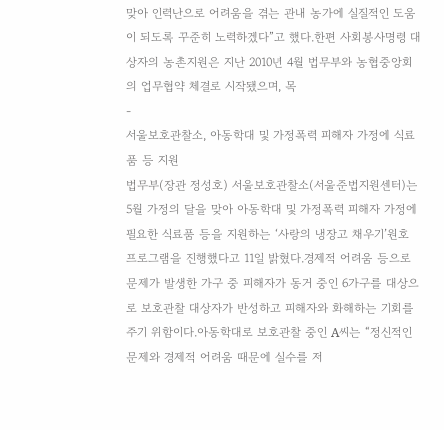맞아 인력난으로 어려움을 겪는 관내 농가에 실질적인 도움이 되도록 꾸준히 노력하겠다”고 했다.한편 사회봉사명령 대상자의 농촌지원은 지난 2010년 4월 법무부와 농협중앙회의 업무협약 체결로 시작됐으며, 목
-
서울보호관찰소, 아동학대 및 가정폭력 피해자 가정에 식료품 등 지원
법무부(장관 정성호) 서울보호관찰소(서울준법지원센터)는 5월 가정의 달을 맞아 아동학대 및 가정폭력 피해자 가정에 필요한 식료품 등을 지원하는 ‘사랑의 냉장고 채우기’원호 프로그램을 진행했다고 11일 밝혔다.경제적 어려움 등으로 문제가 발생한 가구 중 피해자가 동거 중인 6가구를 대상으로 보호관찰 대상자가 반성하고 피해자와 화해하는 기회를 주기 위함이다.아동학대로 보호관찰 중인 A씨는 “정신적인 문제와 경제적 어려움 때문에 실수를 저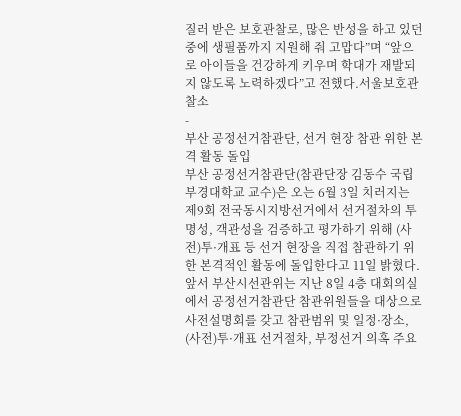질러 받은 보호관찰로, 많은 반성을 하고 있던 중에 생필품까지 지원해 줘 고맙다”며 “앞으로 아이들을 건강하게 키우며 학대가 재발되지 않도록 노력하겠다”고 전했다.서울보호관찰소
-
부산 공정선거참관단, 선거 현장 참관 위한 본격 활동 돌입
부산 공정선거참관단(참관단장 김동수 국립부경대학교 교수)은 오는 6월 3일 치러지는 제9회 전국동시지방선거에서 선거절차의 투명성, 객관성을 검증하고 평가하기 위해 (사전)투·개표 등 선거 현장을 직접 참관하기 위한 본격적인 활동에 돌입한다고 11일 밝혔다.앞서 부산시선관위는 지난 8일 4층 대회의실에서 공정선거참관단 참관위원들을 대상으로 사전설명회를 갖고 참관범위 및 일정·장소, (사전)투·개표 선거절차, 부정선거 의혹 주요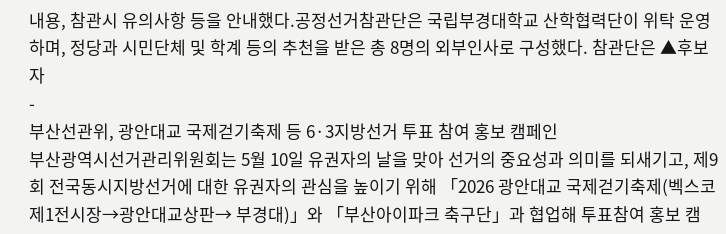내용, 참관시 유의사항 등을 안내했다.공정선거참관단은 국립부경대학교 산학협력단이 위탁 운영하며, 정당과 시민단체 및 학계 등의 추천을 받은 총 8명의 외부인사로 구성했다. 참관단은 ▲후보자
-
부산선관위, 광안대교 국제걷기축제 등 6·3지방선거 투표 참여 홍보 캠페인
부산광역시선거관리위원회는 5월 10일 유권자의 날을 맞아 선거의 중요성과 의미를 되새기고, 제9회 전국동시지방선거에 대한 유권자의 관심을 높이기 위해 「2026 광안대교 국제걷기축제(벡스코 제1전시장→광안대교상판→ 부경대)」와 「부산아이파크 축구단」과 협업해 투표참여 홍보 캠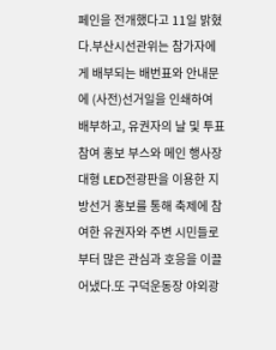페인을 전개했다고 11일 밝혔다.부산시선관위는 참가자에게 배부되는 배번표와 안내문에 (사전)선거일을 인쇄하여 배부하고, 유권자의 날 및 투표참여 홍보 부스와 메인 행사장 대형 LED전광판을 이용한 지방선거 홍보를 통해 축제에 참여한 유권자와 주변 시민들로부터 많은 관심과 호응을 이끌어냈다.또 구덕운동장 야외광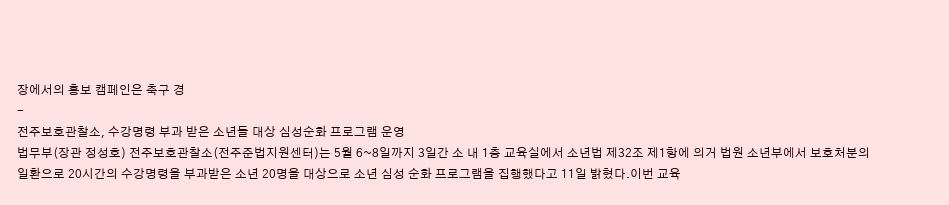장에서의 홍보 캠페인은 축구 경
-
전주보호관찰소, 수강명령 부과 받은 소년들 대상 심성순화 프로그램 운영
법무부(장관 정성호) 전주보호관찰소(전주준법지원센터)는 5월 6~8일까지 3일간 소 내 1층 교육실에서 소년법 제32조 제1항에 의거 법원 소년부에서 보호처분의 일환으로 20시간의 수강명령을 부과받은 소년 20명을 대상으로 소년 심성 순화 프로그램을 집행했다고 11일 밝혔다.이번 교육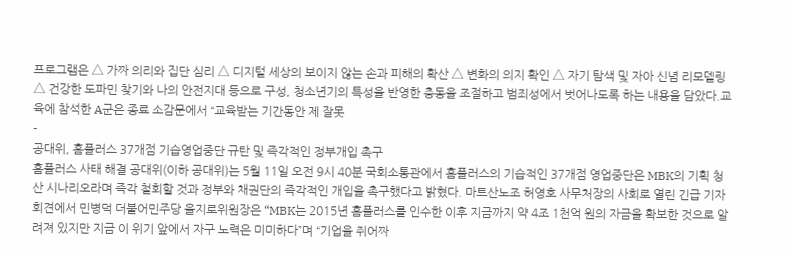프로그램은 △ 가짜 의리와 집단 심리 △ 디지털 세상의 보이지 않는 손과 피해의 확산 △ 변화의 의지 확인 △ 자기 탐색 및 자아 신념 리모델링 △ 건강한 도파민 찾기와 나의 안전지대 등으로 구성, 청소년기의 특성을 반영한 충동을 조절하고 범죄성에서 벗어나도록 하는 내용을 담았다.교육에 참석한 A군은 종료 소감문에서 “교육받는 기간동안 제 잘못
-
공대위, 홈플러스 37개점 기습영업중단 규탄 및 즉각적인 정부개입 촉구
홈플러스 사태 해결 공대위(이하 공대위)는 5월 11일 오전 9시 40분 국회소통관에서 홈플러스의 기습적인 37개점 영업중단은 MBK의 기획 청산 시나리오라며 즉각 철회할 것과 정부와 채권단의 즉각적인 개입을 촉구했다고 밝혔다. 마트산노조 허영호 사무처장의 사회로 열린 긴급 기자회견에서 민병덕 더불어민주당 을지로위원장은 “MBK는 2015년 홈플러스를 인수한 이후 지금까지 약 4조 1천억 원의 자금을 확보한 것으로 알려져 있지만 지금 이 위기 앞에서 자구 노력은 미미하다”며 “기업을 쥐어짜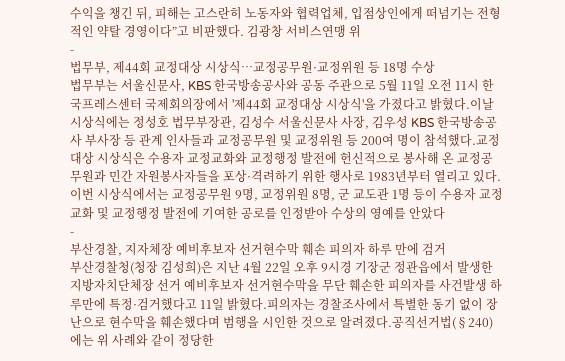수익을 챙긴 뒤, 피해는 고스란히 노동자와 협력업체, 입점상인에게 떠넘기는 전형적인 약탈 경영이다”고 비판했다. 김광창 서비스연맹 위
-
법무부, 제44회 교정대상 시상식…교정공무원·교정위원 등 18명 수상
법무부는 서울신문사, KBS 한국방송공사와 공동 주관으로 5월 11일 오전 11시 한국프레스센터 국제회의장에서 '제44회 교정대상 시상식'을 가졌다고 밝혔다.이날 시상식에는 정성호 법무부장관, 김성수 서울신문사 사장, 김우성 KBS 한국방송공사 부사장 등 관계 인사들과 교정공무원 및 교정위원 등 200여 명이 참석했다.교정대상 시상식은 수용자 교정교화와 교정행정 발전에 헌신적으로 봉사해 온 교정공무원과 민간 자원봉사자들을 포상·격려하기 위한 행사로 1983년부터 열리고 있다.이번 시상식에서는 교정공무원 9명, 교정위원 8명, 군 교도관 1명 등이 수용자 교정교화 및 교정행정 발전에 기여한 공로를 인정받아 수상의 영예를 안았다
-
부산경찰, 지자체장 예비후보자 선거현수막 훼손 피의자 하루 만에 검거
부산경찰청(청장 김성희)은 지난 4월 22일 오후 9시경 기장군 정관읍에서 발생한 지방자치단체장 선거 예비후보자 선거현수막을 무단 훼손한 피의자를 사건발생 하루만에 특정·검거했다고 11일 밝혔다.피의자는 경찰조사에서 특별한 동기 없이 장난으로 현수막을 훼손했다며 범행을 시인한 것으로 알려졌다.공직선거법(§240)에는 위 사례와 같이 정당한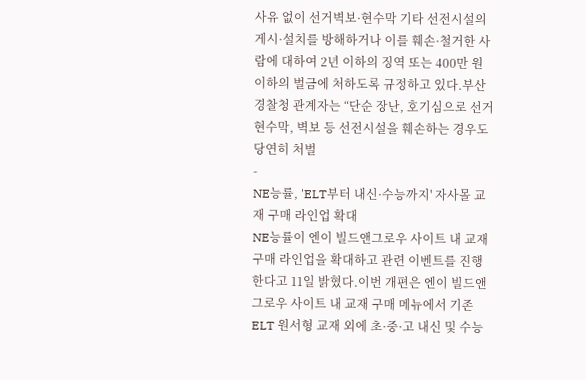사유 없이 선거벽보·현수막 기타 선전시설의 게시·설치를 방해하거나 이를 훼손·철거한 사람에 대하여 2년 이하의 징역 또는 400만 원 이하의 벌금에 처하도록 규정하고 있다.부산경찰청 관계자는 “단순 장난, 호기심으로 선거 현수막, 벽보 등 선전시설을 훼손하는 경우도 당연히 처벌
-
NE능률, 'ELT부터 내신·수능까지' 자사몰 교재 구매 라인업 확대
NE능률이 엔이 빌드앤그로우 사이트 내 교재 구매 라인업을 확대하고 관련 이벤트를 진행한다고 11일 밝혔다.이번 개편은 엔이 빌드앤그로우 사이트 내 교재 구매 메뉴에서 기존 ELT 원서형 교재 외에 초·중·고 내신 및 수능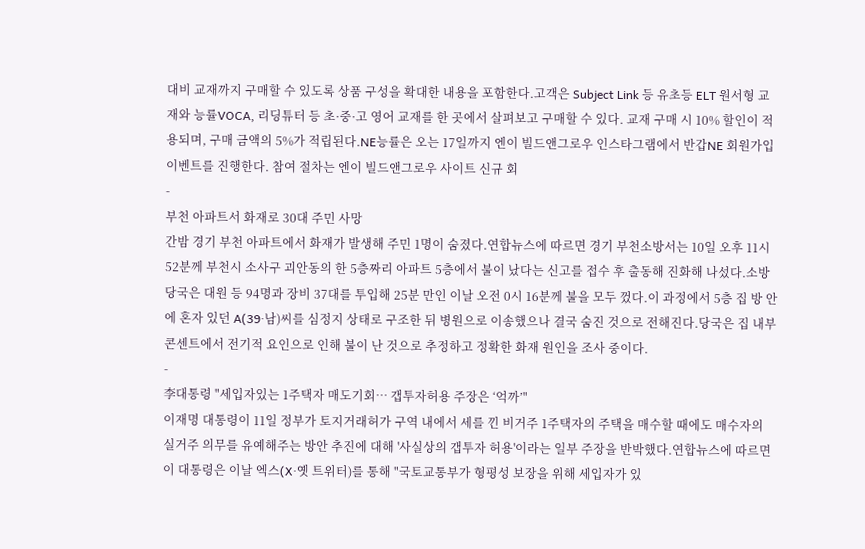대비 교재까지 구매할 수 있도록 상품 구성을 확대한 내용을 포함한다.고객은 Subject Link 등 유초등 ELT 원서형 교재와 능률VOCA, 리딩튜터 등 초·중·고 영어 교재를 한 곳에서 살펴보고 구매할 수 있다. 교재 구매 시 10% 할인이 적용되며, 구매 금액의 5%가 적립된다.NE능률은 오는 17일까지 엔이 빌드앤그로우 인스타그램에서 반갑NE 회원가입 이벤트를 진행한다. 참여 절차는 엔이 빌드앤그로우 사이트 신규 회
-
부천 아파트서 화재로 30대 주민 사망
간밤 경기 부천 아파트에서 화재가 발생해 주민 1명이 숨졌다.연합뉴스에 따르면 경기 부천소방서는 10일 오후 11시 52분께 부천시 소사구 괴안동의 한 5층짜리 아파트 5층에서 불이 났다는 신고를 접수 후 출동해 진화해 나섰다.소방 당국은 대원 등 94명과 장비 37대를 투입해 25분 만인 이날 오전 0시 16분께 불을 모두 껐다.이 과정에서 5층 집 방 안에 혼자 있던 A(39·남)씨를 심정지 상태로 구조한 뒤 병원으로 이송했으나 결국 숨진 것으로 전해진다.당국은 집 내부 콘센트에서 전기적 요인으로 인해 불이 난 것으로 추정하고 정확한 화재 원인을 조사 중이다.
-
李대통령 "세입자있는 1주택자 매도기회… 갭투자허용 주장은 ‘억까’"
이재명 대통령이 11일 정부가 토지거래허가 구역 내에서 세를 낀 비거주 1주택자의 주택을 매수할 때에도 매수자의 실거주 의무를 유예해주는 방안 추진에 대해 '사실상의 갭투자 허용'이라는 일부 주장을 반박했다.연합뉴스에 따르면 이 대통령은 이날 엑스(X·옛 트위터)를 통해 "국토교통부가 형평성 보장을 위해 세입자가 있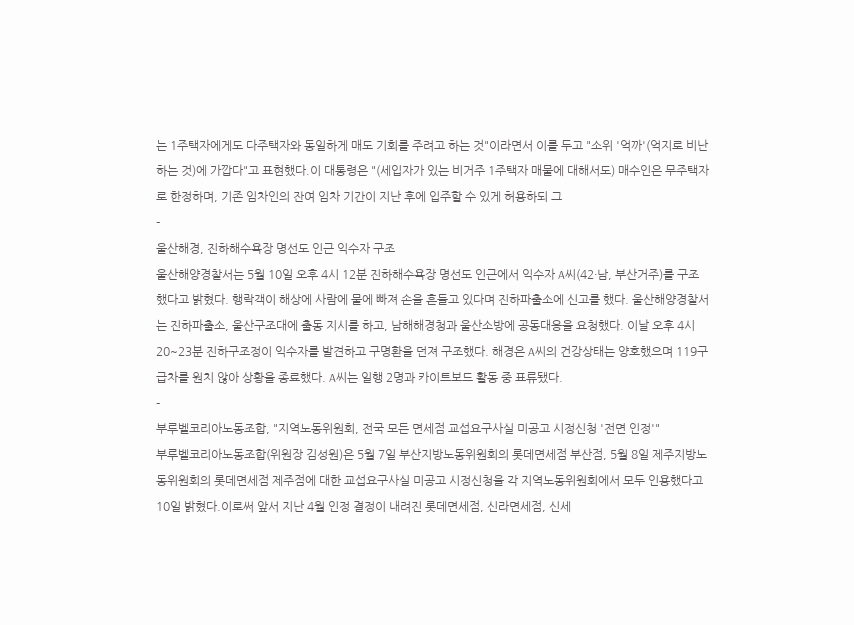는 1주택자에게도 다주택자와 동일하게 매도 기회를 주려고 하는 것"이라면서 이를 두고 "소위 '억까'(억지로 비난하는 것)에 가깝다"고 표현했다.이 대통령은 "(세입자가 있는 비거주 1주택자 매물에 대해서도) 매수인은 무주택자로 한정하며, 기존 임차인의 잔여 임차 기간이 지난 후에 입주할 수 있게 허용하되 그
-
울산해경, 진하해수욕장 명선도 인근 익수자 구조
울산해양경찰서는 5월 10일 오후 4시 12분 진하해수욕장 명선도 인근에서 익수자 A씨(42·남, 부산거주)를 구조했다고 밝혔다. 행락객이 해상에 사람에 물에 빠져 손을 흔들고 있다며 진하파출소에 신고를 했다. 울산해양경찰서는 진하파출소, 울산구조대에 출동 지시를 하고, 남해해경청과 울산소방에 공동대응을 요청했다. 이날 오후 4시20~23분 진하구조정이 익수자를 발견하고 구명환을 던져 구조했다. 해경은 A씨의 건강상태는 양호했으며 119구급차를 원치 않아 상황을 종료했다. A씨는 일행 2명과 카이트보드 활동 중 표류됐다.
-
부루벨코리아노동조합, "지역노동위원회, 전국 모든 면세점 교섭요구사실 미공고 시정신청 '전면 인정'"
부루벨코리아노동조합(위원장 김성원)은 5월 7일 부산지방노동위원회의 롯데면세점 부산점, 5월 8일 제주지방노동위원회의 롯데면세점 제주점에 대한 교섭요구사실 미공고 시정신청을 각 지역노동위원회에서 모두 인용했다고 10일 밝혔다.이로써 앞서 지난 4월 인정 결정이 내려진 롯데면세점, 신라면세점, 신세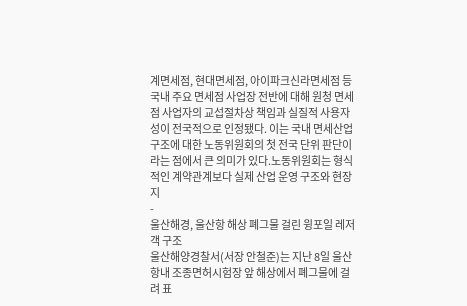계면세점, 현대면세점, 아이파크신라면세점 등 국내 주요 면세점 사업장 전반에 대해 원청 면세점 사업자의 교섭절차상 책임과 실질적 사용자성이 전국적으로 인정됐다. 이는 국내 면세산업 구조에 대한 노동위원회의 첫 전국 단위 판단이라는 점에서 큰 의미가 있다.노동위원회는 형식적인 계약관계보다 실제 산업 운영 구조와 현장 지
-
울산해경, 울산항 해상 폐그물 걸린 윙포일 레저객 구조
울산해양경찰서(서장 안철준)는 지난 8일 울산항내 조종면허시험장 앞 해상에서 폐그물에 걸려 표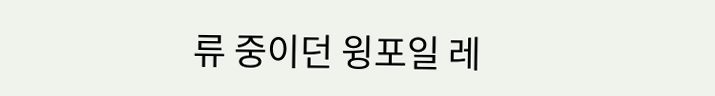류 중이던 윙포일 레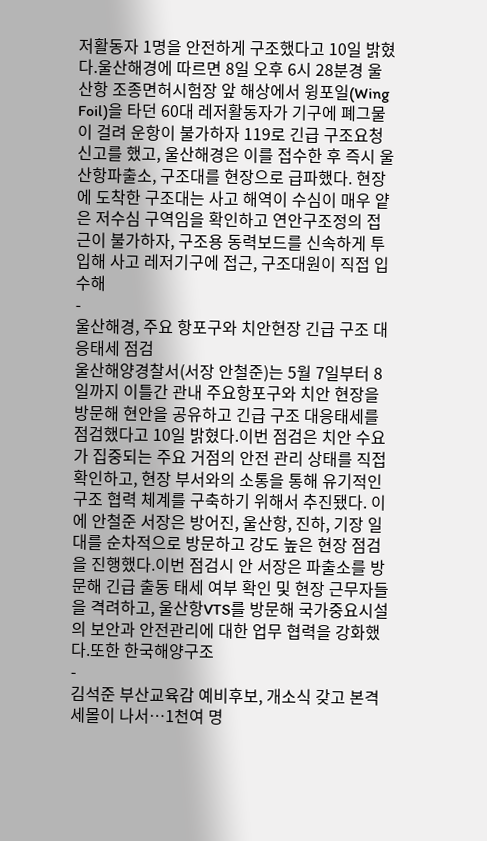저활동자 1명을 안전하게 구조했다고 10일 밝혔다.울산해경에 따르면 8일 오후 6시 28분경 울산항 조종면허시험장 앞 해상에서 윙포일(Wing Foil)을 타던 60대 레저활동자가 기구에 폐그물이 걸려 운항이 불가하자 119로 긴급 구조요청 신고를 했고, 울산해경은 이를 접수한 후 즉시 울산항파출소, 구조대를 현장으로 급파했다. 현장에 도착한 구조대는 사고 해역이 수심이 매우 얕은 저수심 구역임을 확인하고 연안구조정의 접근이 불가하자, 구조용 동력보드를 신속하게 투입해 사고 레저기구에 접근, 구조대원이 직접 입수해
-
울산해경, 주요 항포구와 치안현장 긴급 구조 대응태세 점검
울산해양경찰서(서장 안철준)는 5월 7일부터 8일까지 이틀간 관내 주요항포구와 치안 현장을 방문해 현안을 공유하고 긴급 구조 대응태세를 점검했다고 10일 밝혔다.이번 점검은 치안 수요가 집중되는 주요 거점의 안전 관리 상태를 직접 확인하고, 현장 부서와의 소통을 통해 유기적인 구조 협력 체계를 구축하기 위해서 추진됐다. 이에 안철준 서장은 방어진, 울산항, 진하, 기장 일대를 순차적으로 방문하고 강도 높은 현장 점검을 진행했다.이번 점검시 안 서장은 파출소를 방문해 긴급 출동 태세 여부 확인 및 현장 근무자들을 격려하고, 울산항VTS를 방문해 국가중요시설의 보안과 안전관리에 대한 업무 협력을 강화했다.또한 한국해양구조
-
김석준 부산교육감 예비후보, 개소식 갖고 본격 세몰이 나서…1천여 명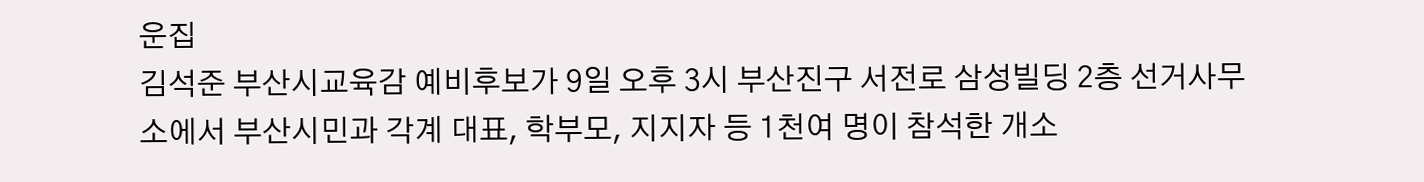운집
김석준 부산시교육감 예비후보가 9일 오후 3시 부산진구 서전로 삼성빌딩 2층 선거사무소에서 부산시민과 각계 대표, 학부모, 지지자 등 1천여 명이 참석한 개소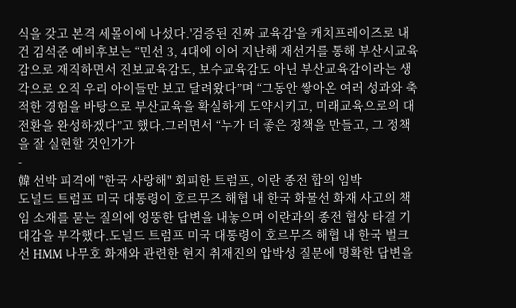식을 갖고 본격 세몰이에 나섰다.'검증된 진짜 교육감'을 캐치프레이즈로 내건 김석준 예비후보는 “민선 3, 4대에 이어 지난해 재선거를 통해 부산시교육감으로 재직하면서 진보교육감도, 보수교육감도 아닌 부산교육감이라는 생각으로 오직 우리 아이들만 보고 달려왔다”며 “그동안 쌓아온 여러 성과와 축적한 경험을 바탕으로 부산교육을 확실하게 도약시키고, 미래교육으로의 대전환을 완성하겠다”고 했다.그러면서 “누가 더 좋은 정책을 만들고, 그 정책을 잘 실현할 것인가가
-
韓 선박 피격에 "한국 사랑해" 회피한 트럼프, 이란 종전 합의 임박
도널드 트럼프 미국 대통령이 호르무즈 해협 내 한국 화물선 화재 사고의 책임 소재를 묻는 질의에 엉뚱한 답변을 내놓으며 이란과의 종전 협상 타결 기대감을 부각했다.도널드 트럼프 미국 대통령이 호르무즈 해협 내 한국 벌크선 HMM 나무호 화재와 관련한 현지 취재진의 압박성 질문에 명확한 답변을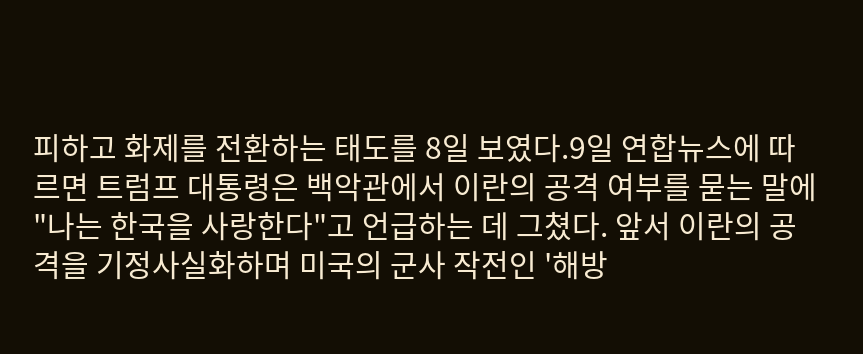피하고 화제를 전환하는 태도를 8일 보였다.9일 연합뉴스에 따르면 트럼프 대통령은 백악관에서 이란의 공격 여부를 묻는 말에 "나는 한국을 사랑한다"고 언급하는 데 그쳤다. 앞서 이란의 공격을 기정사실화하며 미국의 군사 작전인 '해방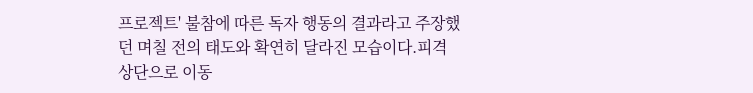프로젝트' 불참에 따른 독자 행동의 결과라고 주장했던 며칠 전의 태도와 확연히 달라진 모습이다.피격
상단으로 이동